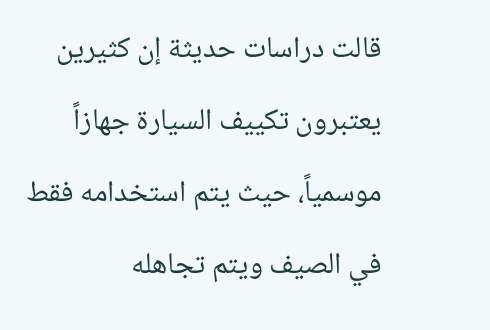قالت دراسات حديثة إن كثيرين يعتبرون تكييف السيارة جهازاً موسمياً، حيث يتم استخدامه فقط في الصيف ويتم تجاهله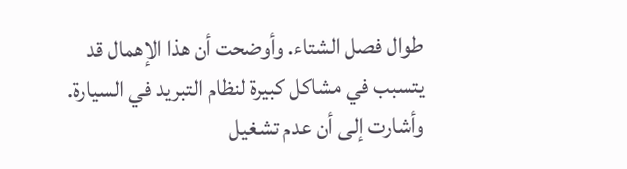طوال فصل الشتاء. وأوضحت أن هذا الإهمال قد يتسبب في مشاكل كبيرة لنظام التبريد في السيارة. وأشارت إلى أن عدم تشغيل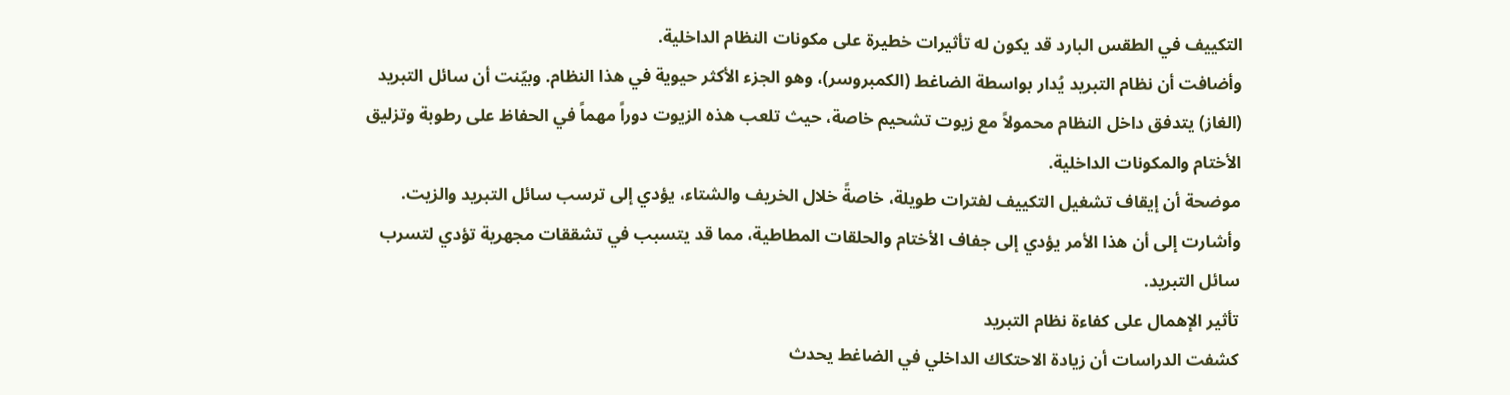التكييف في الطقس البارد قد يكون له تأثيرات خطيرة على مكونات النظام الداخلية.
وأضافت أن نظام التبريد يُدار بواسطة الضاغط (الكمبروسر)، وهو الجزء الأكثر حيوية في هذا النظام. وبيّنت أن سائل التبريد (الغاز) يتدفق داخل النظام محمولاً مع زيوت تشحيم خاصة، حيث تلعب هذه الزيوت دوراً مهماً في الحفاظ على رطوبة وتزليق الأختام والمكونات الداخلية.
موضحة أن إيقاف تشغيل التكييف لفترات طويلة، خاصةً خلال الخريف والشتاء، يؤدي إلى ترسب سائل التبريد والزيت. وأشارت إلى أن هذا الأمر يؤدي إلى جفاف الأختام والحلقات المطاطية، مما قد يتسبب في تشققات مجهرية تؤدي لتسرب سائل التبريد.
تأثير الإهمال على كفاءة نظام التبريد
كشفت الدراسات أن زيادة الاحتكاك الداخلي في الضاغط يحدث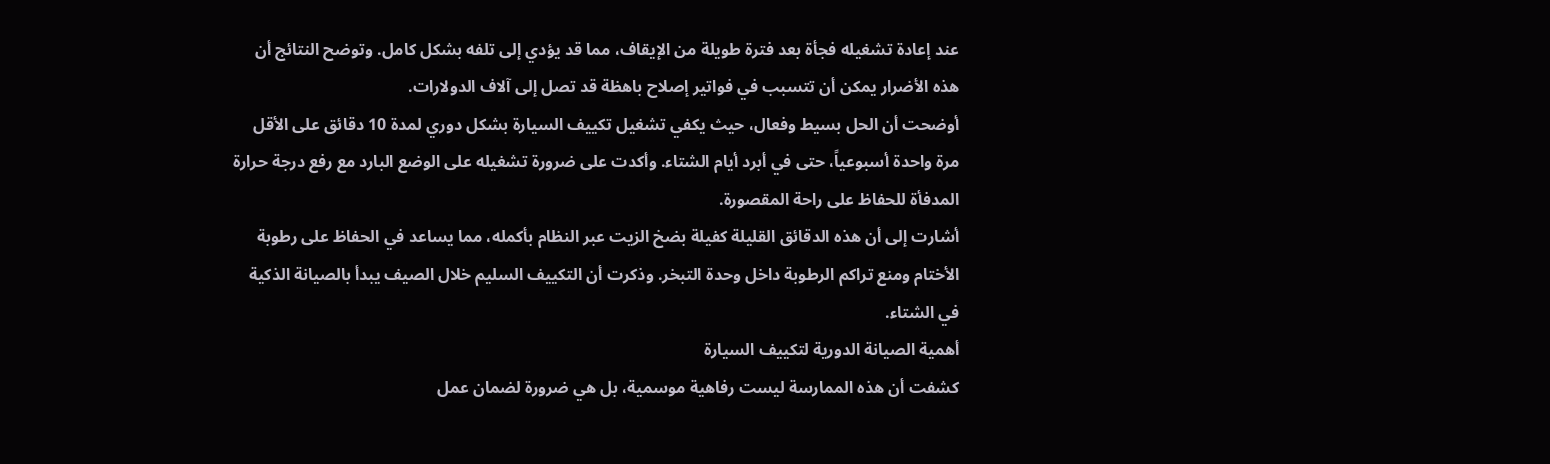عند إعادة تشغيله فجأة بعد فترة طويلة من الإيقاف، مما قد يؤدي إلى تلفه بشكل كامل. وتوضح النتائج أن هذه الأضرار يمكن أن تتسبب في فواتير إصلاح باهظة قد تصل إلى آلاف الدولارات.
أوضحت أن الحل بسيط وفعال، حيث يكفي تشغيل تكييف السيارة بشكل دوري لمدة 10 دقائق على الأقل مرة واحدة أسبوعياً، حتى في أبرد أيام الشتاء. وأكدت على ضرورة تشغيله على الوضع البارد مع رفع درجة حرارة المدفأة للحفاظ على راحة المقصورة.
أشارت إلى أن هذه الدقائق القليلة كفيلة بضخ الزيت عبر النظام بأكمله، مما يساعد في الحفاظ على رطوبة الأختام ومنع تراكم الرطوبة داخل وحدة التبخر. وذكرت أن التكييف السليم خلال الصيف يبدأ بالصيانة الذكية في الشتاء.
أهمية الصيانة الدورية لتكييف السيارة
كشفت أن هذه الممارسة ليست رفاهية موسمية، بل هي ضرورة لضمان عمل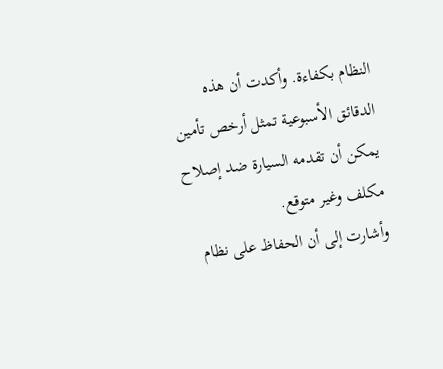النظام بكفاءة. وأكدت أن هذه الدقائق الأسبوعية تمثل أرخص تأمين يمكن أن تقدمه السيارة ضد إصلاح مكلف وغير متوقع.
وأشارت إلى أن الحفاظ على نظام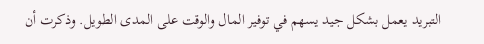التبريد يعمل بشكل جيد يسهم في توفير المال والوقت على المدى الطويل. وذكرت أن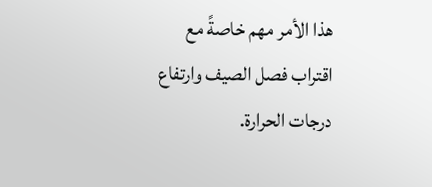هذا الأمر مهم خاصةً مع اقتراب فصل الصيف وارتفاع درجات الحرارة.